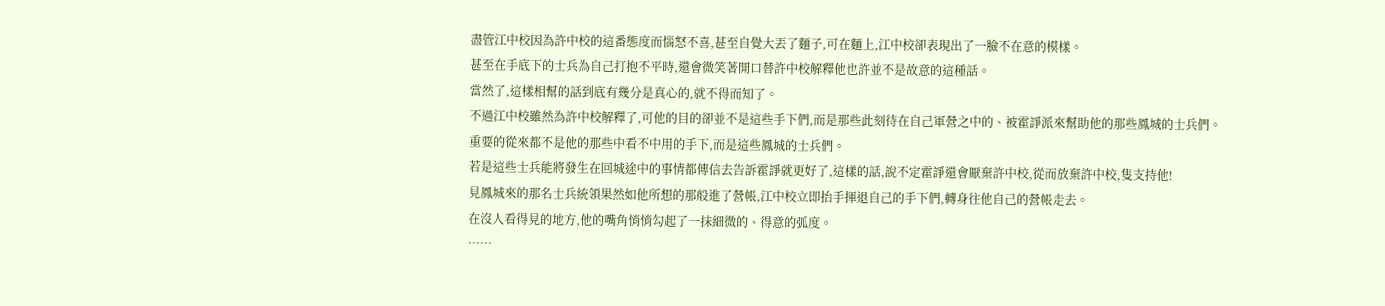盡管江中校因為許中校的這番態度而惱怒不喜,甚至自覺大丟了麵子,可在麵上,江中校卻表現出了一臉不在意的模樣。
甚至在手底下的士兵為自己打抱不平時,還會微笑著開口替許中校解釋他也許並不是故意的這種話。
當然了,這樣相幫的話到底有幾分是真心的,就不得而知了。
不過江中校雖然為許中校解釋了,可他的目的卻並不是這些手下們,而是那些此刻待在自己軍營之中的、被霍諍派來幫助他的那些鳳城的士兵們。
重要的從來都不是他的那些中看不中用的手下,而是這些鳳城的士兵們。
若是這些士兵能將發生在回城途中的事情都傳信去告訴霍諍就更好了,這樣的話,說不定霍諍還會厭棄許中校,從而放棄許中校,隻支持他!
見鳳城來的那名士兵統領果然如他所想的那般進了營帳,江中校立即抬手揮退自己的手下們,轉身往他自己的營帳走去。
在沒人看得見的地方,他的嘴角悄悄勾起了一抹細微的、得意的弧度。
……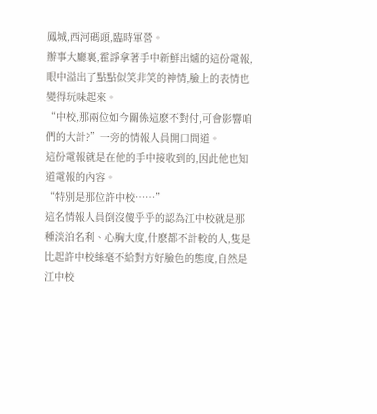鳳城,西河碼頭,臨時軍營。
辦事大廳裏,霍諍拿著手中新鮮出爐的這份電報,眼中溢出了點點似笑非笑的神情,臉上的表情也變得玩味起來。
“中校,那兩位如今關係這麽不對付,可會影響咱們的大計?”一旁的情報人員開口問道。
這份電報就是在他的手中接收到的,因此他也知道電報的內容。
“特別是那位許中校……”
這名情報人員倒沒傻乎乎的認為江中校就是那種淡泊名利、心胸大度,什麽都不計較的人,隻是比起許中校絲毫不給對方好臉色的態度,自然是江中校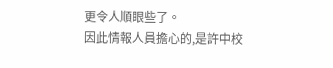更令人順眼些了。
因此情報人員擔心的,是許中校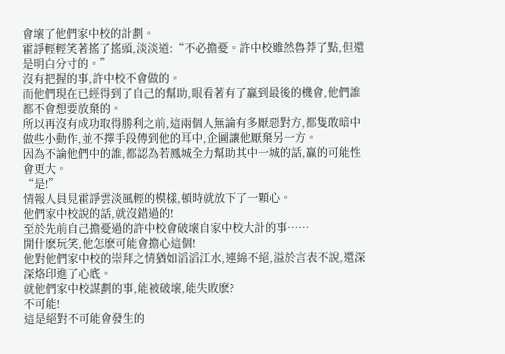會壞了他們家中校的計劃。
霍諍輕輕笑著搖了搖頭,淡淡道:“不必擔憂。許中校雖然魯莽了點,但還是明白分寸的。”
沒有把握的事,許中校不會做的。
而他們現在已經得到了自己的幫助,眼看著有了贏到最後的機會,他們誰都不會想要放棄的。
所以再沒有成功取得勝利之前,這兩個人無論有多厭惡對方,都隻敢暗中做些小動作,並不擇手段傳到他的耳中,企圖讓他厭棄另一方。
因為不論他們中的誰,都認為若鳳城全力幫助其中一城的話,贏的可能性會更大。
“是!”
情報人員見霍諍雲淡風輕的模樣,頓時就放下了一顆心。
他們家中校說的話,就沒錯過的!
至於先前自己擔憂過的許中校會破壞自家中校大計的事……
開什麽玩笑,他怎麽可能會擔心這個!
他對他們家中校的崇拜之情猶如滔滔江水,連綿不絕,溢於言表不說,還深深烙印進了心底。
就他們家中校謀劃的事,能被破壞,能失敗麽?
不可能!
這是絕對不可能會發生的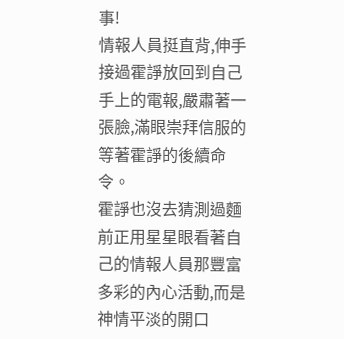事!
情報人員挺直背,伸手接過霍諍放回到自己手上的電報,嚴肅著一張臉,滿眼崇拜信服的等著霍諍的後續命令。
霍諍也沒去猜測過麵前正用星星眼看著自己的情報人員那豐富多彩的內心活動,而是神情平淡的開口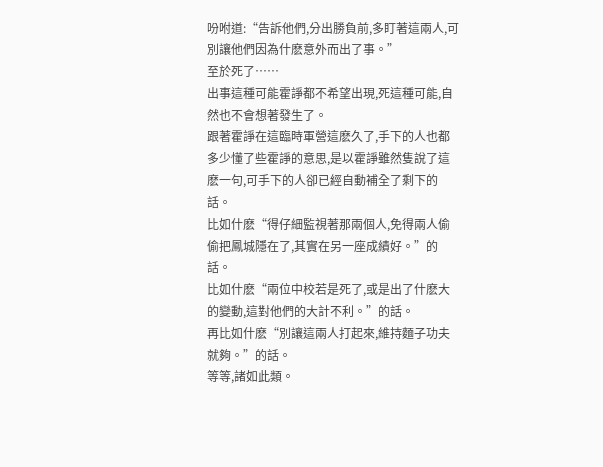吩咐道:“告訴他們,分出勝負前,多盯著這兩人,可別讓他們因為什麽意外而出了事。”
至於死了……
出事這種可能霍諍都不希望出現,死這種可能,自然也不會想著發生了。
跟著霍諍在這臨時軍營這麽久了,手下的人也都多少懂了些霍諍的意思,是以霍諍雖然隻說了這麽一句,可手下的人卻已經自動補全了剩下的話。
比如什麽“得仔細監視著那兩個人,免得兩人偷偷把鳳城隱在了,其實在另一座成績好。”的話。
比如什麽“兩位中校若是死了,或是出了什麽大的變動,這對他們的大計不利。”的話。
再比如什麽“別讓這兩人打起來,維持麵子功夫就夠。”的話。
等等,諸如此類。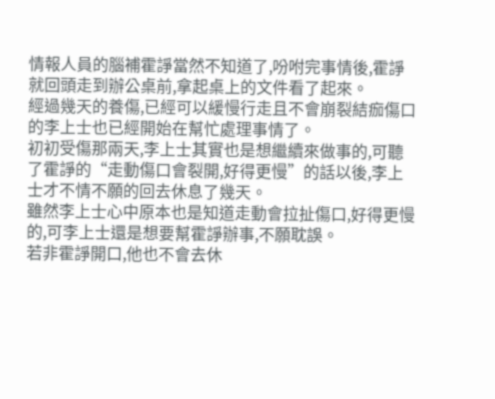情報人員的腦補霍諍當然不知道了,吩咐完事情後,霍諍就回頭走到辦公桌前,拿起桌上的文件看了起來。
經過幾天的養傷,已經可以緩慢行走且不會崩裂結痂傷口的李上士也已經開始在幫忙處理事情了。
初初受傷那兩天,李上士其實也是想繼續來做事的,可聽了霍諍的“走動傷口會裂開,好得更慢”的話以後,李上士才不情不願的回去休息了幾天。
雖然李上士心中原本也是知道走動會拉扯傷口,好得更慢的,可李上士還是想要幫霍諍辦事,不願耽誤。
若非霍諍開口,他也不會去休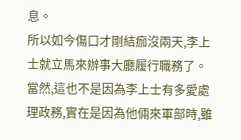息。
所以如今傷口才剛結痂沒兩天,李上士就立馬來辦事大廳履行職務了。
當然,這也不是因為李上士有多愛處理政務,實在是因為他倆來軍部時,雖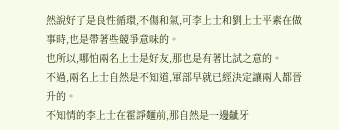然說好了是良性循環,不傷和氣,可李上士和劉上士平素在做事時,也是帶著些競爭意味的。
也所以,哪怕兩名上士是好友,那也是有著比試之意的。
不過,兩名上士自然是不知道,軍部早就已經決定讓兩人都晉升的。
不知情的李上士在霍諍麵前,那自然是一邊齜牙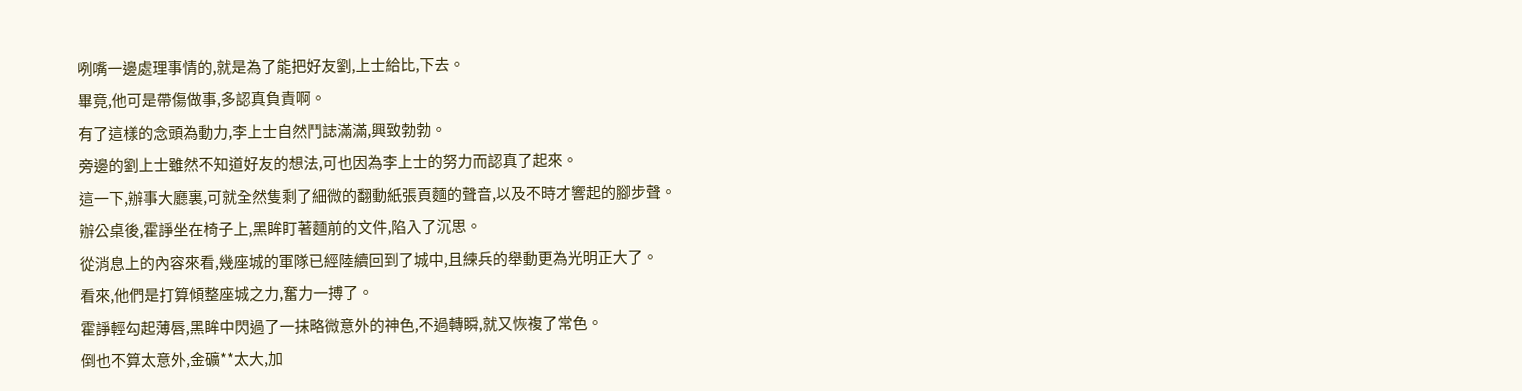咧嘴一邊處理事情的,就是為了能把好友劉,上士給比,下去。
畢竟,他可是帶傷做事,多認真負責啊。
有了這樣的念頭為動力,李上士自然鬥誌滿滿,興致勃勃。
旁邊的劉上士雖然不知道好友的想法,可也因為李上士的努力而認真了起來。
這一下,辦事大廳裏,可就全然隻剩了細微的翻動紙張頁麵的聲音,以及不時才響起的腳步聲。
辦公桌後,霍諍坐在椅子上,黑眸盯著麵前的文件,陷入了沉思。
從消息上的內容來看,幾座城的軍隊已經陸續回到了城中,且練兵的舉動更為光明正大了。
看來,他們是打算傾整座城之力,奮力一搏了。
霍諍輕勾起薄唇,黑眸中閃過了一抹略微意外的神色,不過轉瞬,就又恢複了常色。
倒也不算太意外,金礦**太大,加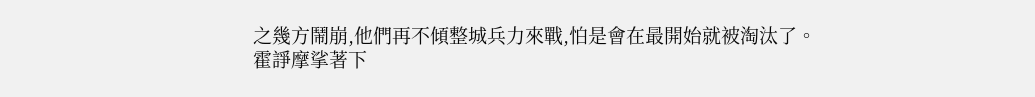之幾方鬧崩,他們再不傾整城兵力來戰,怕是會在最開始就被淘汰了。
霍諍摩挲著下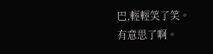巴,輕輕笑了笑。
有意思了啊。